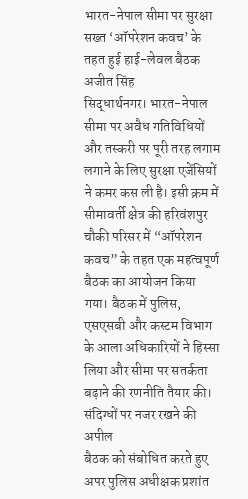भारत-नेपाल सीमा पर सुरक्षा सख्त ‘ऑपरेशन कवच’ के तहत हुई हाई-लेवल बैठक
अजीत सिंह
सिद्धार्थनगर। भारत-नेपाल सीमा पर अवैध गतिविधियों और तस्करी पर पूरी तरह लगाम लगाने के लिए सुरक्षा एजेंसियों ने कमर कस ली है। इसी क्रम में सीमावर्ती क्षेत्र की हरिवंशपुर चौकी परिसर में “ऑपरेशन कवच” के तहत एक महत्वपूर्ण बैठक का आयोजन किया गया। बैठक में पुलिस, एसएसबी और कस्टम विभाग के आला अधिकारियों ने हिस्सा लिया और सीमा पर सतर्कता बढ़ाने की रणनीति तैयार की।
संदिग्धों पर नजर रखने की अपील
बैठक को संबोधित करते हुए अपर पुलिस अधीक्षक प्रशांत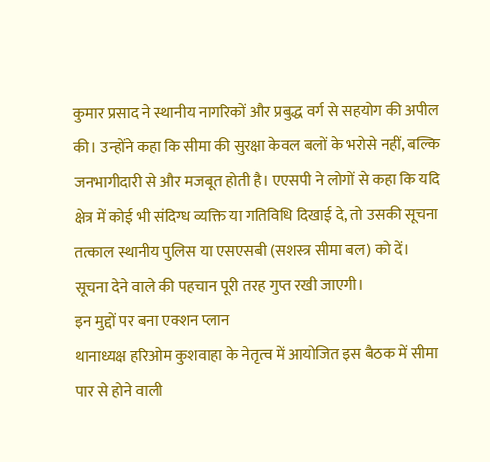कुमार प्रसाद ने स्थानीय नागरिकों और प्रबुद्ध वर्ग से सहयोग की अपील की। उन्होंने कहा कि सीमा की सुरक्षा केवल बलों के भरोसे नहीं, बल्कि जनभागीदारी से और मजबूत होती है। एएसपी ने लोगों से कहा कि यदि क्षेत्र में कोई भी संदिग्ध व्यक्ति या गतिविधि दिखाई दे, तो उसकी सूचना तत्काल स्थानीय पुलिस या एसएसबी (सशस्त्र सीमा बल) को दें। सूचना देने वाले की पहचान पूरी तरह गुप्त रखी जाएगी।
इन मुद्दों पर बना एक्शन प्लान
थानाध्यक्ष हरिओम कुशवाहा के नेतृत्व में आयोजित इस बैठक में सीमा पार से होने वाली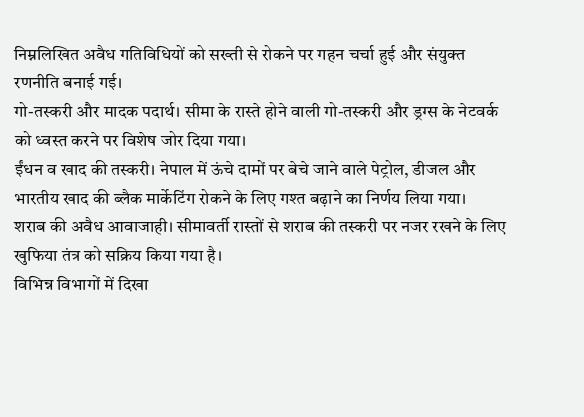निम्नलिखित अवैध गतिविधियों को सख्ती से रोकने पर गहन चर्चा हुई और संयुक्त रणनीति बनाई गई।
गो-तस्करी और मादक पदार्थ। सीमा के रास्ते होने वाली गो-तस्करी और ड्रग्स के नेटवर्क को ध्वस्त करने पर विशेष जोर दिया गया।
ईंधन व खाद की तस्करी। नेपाल में ऊंचे दामों पर बेचे जाने वाले पेट्रोल, डीजल और भारतीय खाद की ब्लैक मार्केटिंग रोकने के लिए गश्त बढ़ाने का निर्णय लिया गया।
शराब की अवैध आवाजाही। सीमावर्ती रास्तों से शराब की तस्करी पर नजर रखने के लिए खुफिया तंत्र को सक्रिय किया गया है।
विभिन्न विभागों में दिखा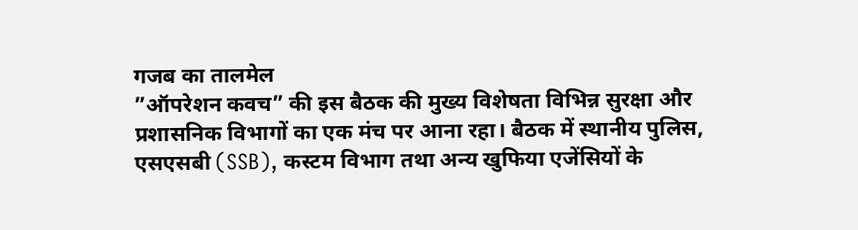गजब का तालमेल
”ऑपरेशन कवच” की इस बैठक की मुख्य विशेषता विभिन्न सुरक्षा और प्रशासनिक विभागों का एक मंच पर आना रहा। बैठक में स्थानीय पुलिस, एसएसबी (SSB), कस्टम विभाग तथा अन्य खुफिया एजेंसियों के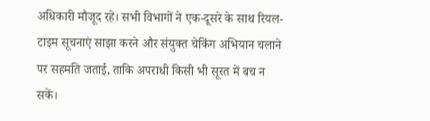अधिकारी मौजूद रहे। सभी विभागों ने एक-दूसरे के साथ रियल-टाइम सूचनाएं साझा करने और संयुक्त चेकिंग अभियान चलाने पर सहमति जताई, ताकि अपराधी किसी भी सूरत में बच न सकें।